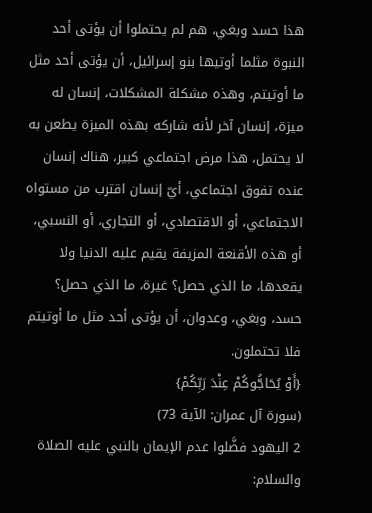هذا حسد وبغي، هم لم يحتملوا أن يؤتى أحد النبوة مثلما أوتيها بنو إسرائيل، أن يؤتى أحد مثل ما أوتيتم، وهذه مشكلة المشكلات، إنسان له ميزة، إنسان آخر لأنه شاركه بهذه الميزة يطعن به لا يحتمل، هذا مرض اجتماعي كبير، هناك إنسان عنده تفوق اجتماعي، أيّ إنسان اقترب من مستواه الاجتماعي، أو الاقتصادي، أو التجاري، أو النسبي، أو هذه الأقنعة المزيفة يقيم عليه الدنيا ولا يقعدها، ما الذي حصل؟ غيرة، ما الذي حصل؟ حسد، وبغي، وعدوان، أن يؤتى أحد مثل ما أوتيتم فلا تحتملون.
{أَوْ يُحَاجُّوكُمْ عِنْدَ رَبِّكُمْ}
(سورة آل عمران: الآية 73)
2 اليهود فضَّلوا عدم الإيمان بالنبي عليه الصلاة والسلام: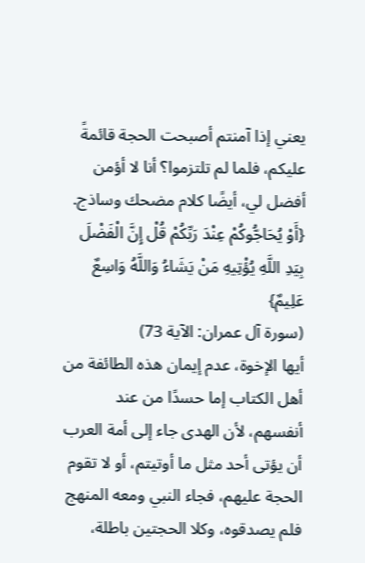يعني إذا آمنتم أصبحت الحجة قائمةً عليكم، فلما لم تلتزموا؟ أنا لا أؤمن أفضل لي، أيضًا كلام مضحك وساذج.
{أَوْ يُحَاجُّوكُمْ عِنْدَ رَبِّكُمْ قُلْ إِنَّ الْفَضْلَ بِيَدِ اللَّهِ يُؤْتِيهِ مَنْ يَشَاءُ وَاللَّهُ وَاسِعٌ عَلِيمٌ}
(سورة آل عمران: الآية 73)
أيها الإخوة، عدم إيمان هذه الطائفة من أهل الكتاب إما حسدًا من عند أنفسهم، لأن الهدى جاء إلى أمة العرب أن يؤتى أحد مثل ما أوتيتم، أو لا تقوم الحجة عليهم، فجاء النبي ومعه المنهج فلم يصدقوه، وكلا الحجتين باطلة،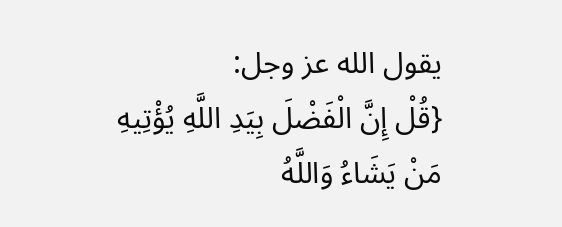يقول الله عز وجل:
{قُلْ إِنَّ الْفَضْلَ بِيَدِ اللَّهِ يُؤْتِيهِ مَنْ يَشَاءُ وَاللَّهُ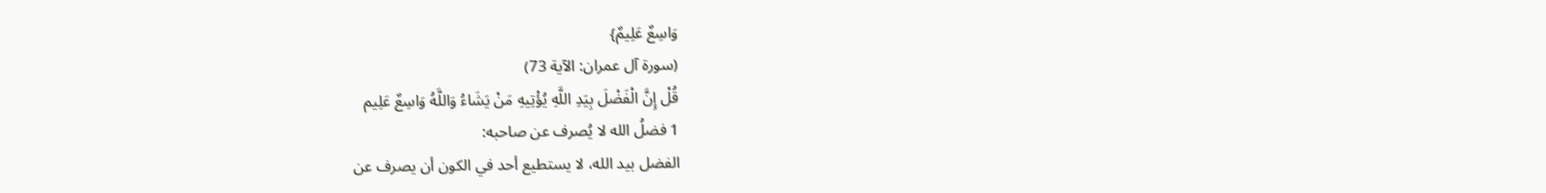وَاسِعٌ عَلِيمٌ}
(سورة آل عمران: الآية 73)
قُلْ إِنَّ الْفَضْلَ بِيَدِ اللَّهِ يُؤْتِيهِ مَنْ يَشَاءُ وَاللَّهُ وَاسِعٌ عَلِيم
1 فضلُ الله لا يُصرف عن صاحبه:
الفضل بيد الله، لا يستطيع أحد في الكون أن يصرف عن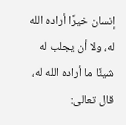إنسان خيرًا أراده الله له، ولا أن يجلب له شيئًا ما أراده الله له، قال تعالى: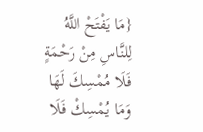{مَا يَفْتَحْ اللَّهُ لِلنَّاسِ مِنْ رَحْمَةٍ فَلَا مُمْسِكَ لَهَا وَمَا يُمْسِكْ فَلَا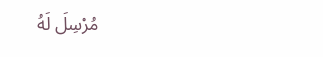مُرْسِلَ لَهُ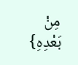مِنْ بَعْدِهِ}